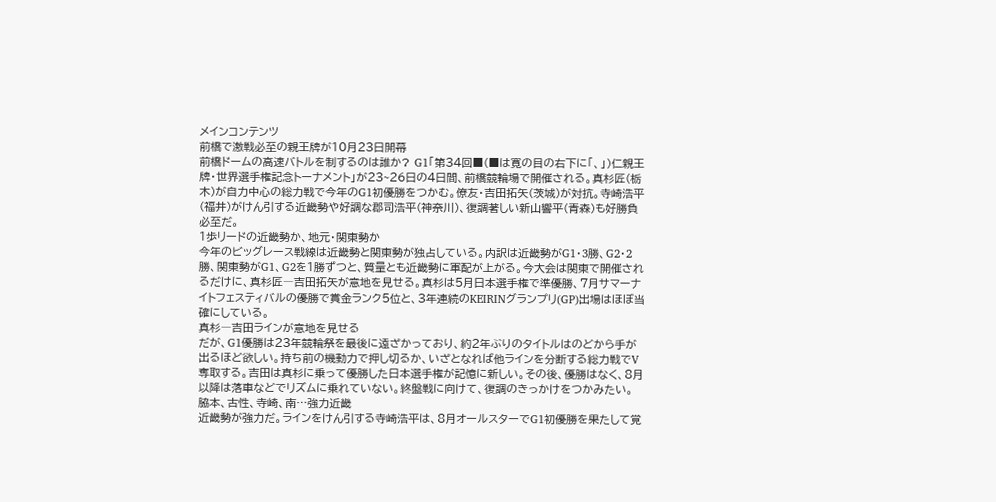メインコンテンツ
前橋で激戦必至の親王牌が10月23日開幕
前橋ドームの高速バトルを制するのは誰か? G1「第34回■(■は寛の目の右下に「、」)仁親王牌・世界選手権記念トーナメント」が23~26日の4日間、前橋競輪場で開催される。真杉匠(栃木)が自力中心の総力戦で今年のG1初優勝をつかむ。僚友・吉田拓矢(茨城)が対抗。寺崎浩平(福井)がけん引する近畿勢や好調な郡司浩平(神奈川)、復調著しい新山響平(青森)も好勝負必至だ。
1歩リードの近畿勢か、地元・関東勢か
今年のビッグレース戦線は近畿勢と関東勢が独占している。内訳は近畿勢がG1・3勝、G2・2勝、関東勢がG1、G2を1勝ずつと、質量とも近畿勢に軍配が上がる。今大会は関東で開催されるだけに、真杉匠―吉田拓矢が意地を見せる。真杉は5月日本選手権で準優勝、7月サマーナイトフェスティバルの優勝で賞金ランク5位と、3年連続のKEIRINグランプリ(GP)出場はほぼ当確にしている。
真杉―吉田ラインが意地を見せる
だが、G1優勝は23年競輪祭を最後に遠ざかっており、約2年ぶりのタイトルはのどから手が出るほど欲しい。持ち前の機動力で押し切るか、いざとなれば他ラインを分断する総力戦でV奪取する。吉田は真杉に乗って優勝した日本選手権が記憶に新しい。その後、優勝はなく、8月以降は落車などでリズムに乗れていない。終盤戦に向けて、復調のきっかけをつかみたい。
脇本、古性、寺崎、南…強力近畿
近畿勢が強力だ。ラインをけん引する寺崎浩平は、8月オールスターでG1初優勝を果たして覚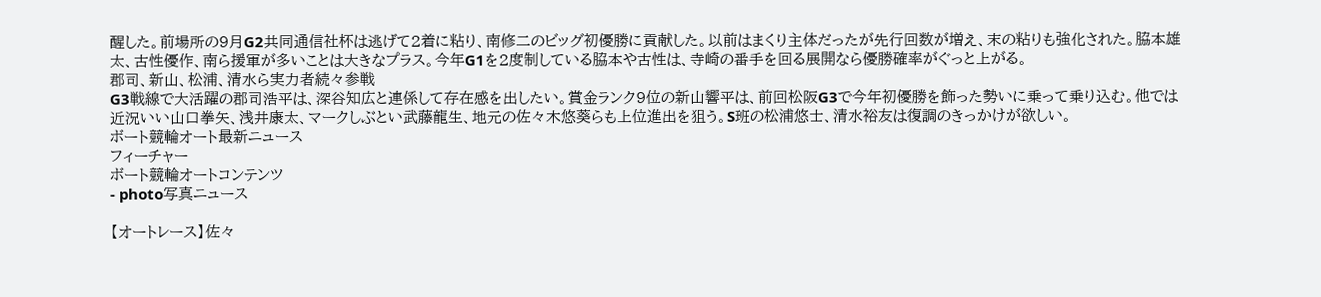醒した。前場所の9月G2共同通信社杯は逃げて2着に粘り、南修二のビッグ初優勝に貢献した。以前はまくり主体だったが先行回数が増え、末の粘りも強化された。脇本雄太、古性優作、南ら援軍が多いことは大きなプラス。今年G1を2度制している脇本や古性は、寺崎の番手を回る展開なら優勝確率がぐっと上がる。
郡司、新山、松浦、清水ら実力者続々参戦
G3戦線で大活躍の郡司浩平は、深谷知広と連係して存在感を出したい。賞金ランク9位の新山響平は、前回松阪G3で今年初優勝を飾った勢いに乗って乗り込む。他では近況いい山口拳矢、浅井康太、マークしぶとい武藤龍生、地元の佐々木悠葵らも上位進出を狙う。S班の松浦悠士、清水裕友は復調のきっかけが欲しい。
ボート競輪オート最新ニュース
フィーチャー
ボート競輪オートコンテンツ
- photo写真ニュース

【オートレース】佐々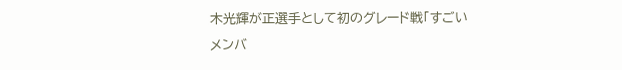木光輝が正選手として初のグレード戦「すごいメンバ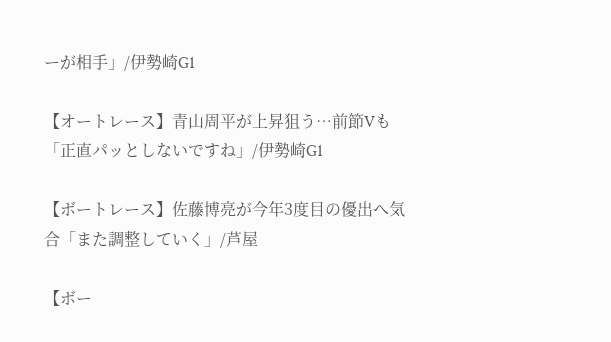ーが相手」/伊勢崎G1

【オートレース】青山周平が上昇狙う…前節Vも「正直パッとしないですね」/伊勢崎G1

【ボートレース】佐藤博亮が今年3度目の優出へ気合「また調整していく」/芦屋

【ボー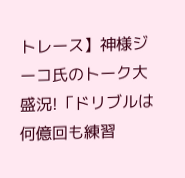トレース】神様ジーコ氏のトーク大盛況!「ドリブルは何億回も練習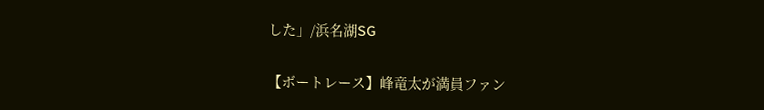した」/浜名湖SG

【ボートレース】峰竜太が満員ファン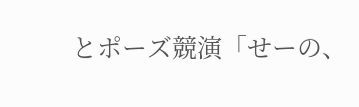とポーズ競演「せーの、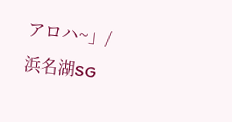アロハ~」/浜名湖SG